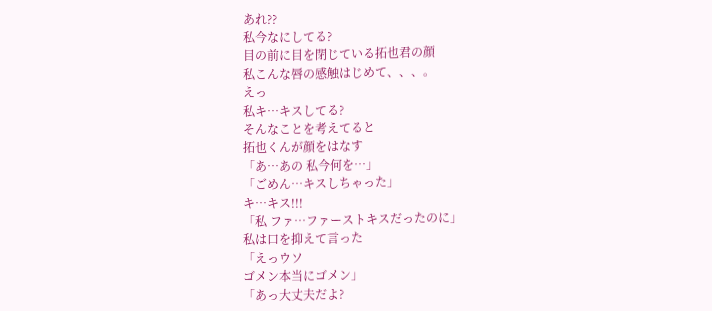あれ??
私今なにしてる?
目の前に目を閉じている拓也君の顔
私こんな唇の感触はじめて、、、。
えっ
私キ…キスしてる?
そんなことを考えてると
拓也くんが顔をはなす
「あ…あの 私今何を…」
「ごめん…キスしちゃった」
キ…キス!!!
「私 ファ…ファーストキスだったのに」
私は口を抑えて言った
「えっウソ
ゴメン本当にゴメン」
「あっ大丈夫だよ?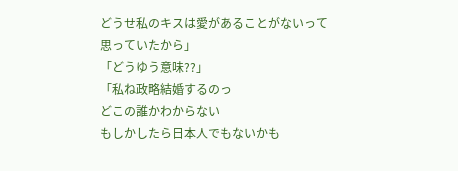どうせ私のキスは愛があることがないって
思っていたから」
「どうゆう意味??」
「私ね政略結婚するのっ
どこの誰かわからない
もしかしたら日本人でもないかも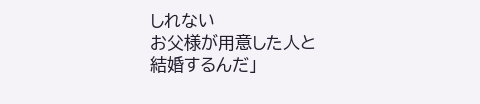しれない
お父様が用意した人と
結婚するんだ」